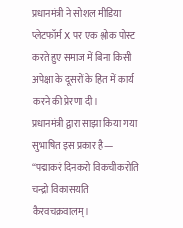प्रधानमंत्री ने सोशल मीडिया प्लेटफॉर्म X पर एक श्लोक पोस्ट करते हुए समाज में बिना किसी अपेक्षा के दूसरों के हित में कार्य करने की प्रेरणा दी।
प्रधानमंत्री द्वारा साझा किया गया सुभाषित इस प्रकार है—
“पद्माकरं दिनकरो विकचीकरोति
चन्द्रो विकासयति कैरवचक्रवालम्।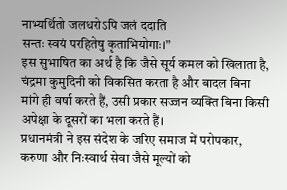नाभ्यर्थितो जलधरोऽपि जलं ददाति
सन्तः स्वयं परहितेषु कृताभियोगाः।”
इस सुभाषित का अर्थ है कि जैसे सूर्य कमल को खिलाता है, चंद्रमा कुमुदिनी को विकसित करता है और बादल बिना मांगे ही वर्षा करते हैं, उसी प्रकार सज्जन व्यक्ति बिना किसी अपेक्षा के दूसरों का भला करते हैं।
प्रधानमंत्री ने इस संदेश के जरिए समाज में परोपकार, करुणा और निःस्वार्थ सेवा जैसे मूल्यों को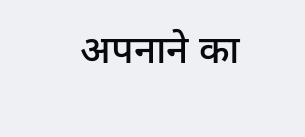अपनाने का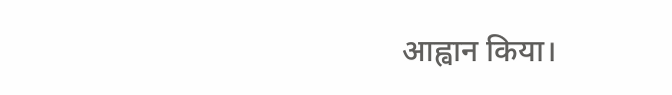आह्वान किया।